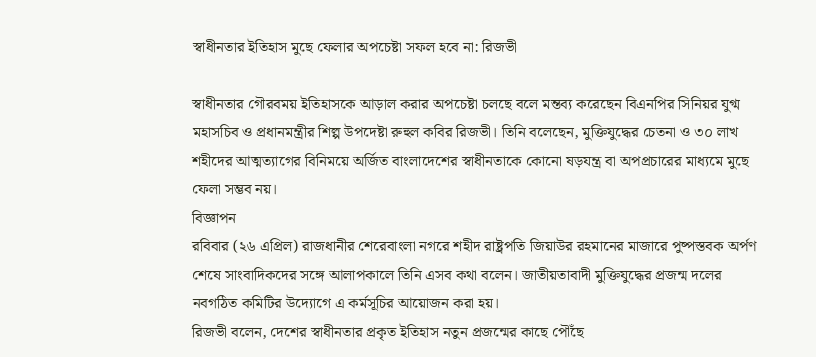স্বাধীনতার ইতিহাস মুছে ফেলার অপচেষ্টা সফল হবে না: রিজভী

স্বাধীনতার গৌরবময় ইতিহাসকে আড়াল করার অপচেষ্টা চলছে বলে মন্তব্য করেছেন বিএনপির সিনিয়র যুগ্ম মহাসচিব ও প্রধানমন্ত্রীর শিল্প উপদেষ্টা রুহুল কবির রিজভী। তিনি বলেছেন, মুক্তিযুদ্ধের চেতনা ও ৩০ লাখ শহীদের আত্মত্যাগের বিনিময়ে অর্জিত বাংলাদেশের স্বাধীনতাকে কোনো ষড়যন্ত্র বা অপপ্রচারের মাধ্যমে মুছে ফেলা সম্ভব নয়।
বিজ্ঞাপন
রবিবার (২৬ এপ্রিল) রাজধানীর শেরেবাংলা নগরে শহীদ রাষ্ট্রপতি জিয়াউর রহমানের মাজারে পুষ্পস্তবক অর্পণ শেষে সাংবাদিকদের সঙ্গে আলাপকালে তিনি এসব কথা বলেন। জাতীয়তাবাদী মুক্তিযুদ্ধের প্রজন্ম দলের নবগঠিত কমিটির উদ্যোগে এ কর্মসূচির আয়োজন করা হয়।
রিজভী বলেন, দেশের স্বাধীনতার প্রকৃত ইতিহাস নতুন প্রজন্মের কাছে পৌঁছে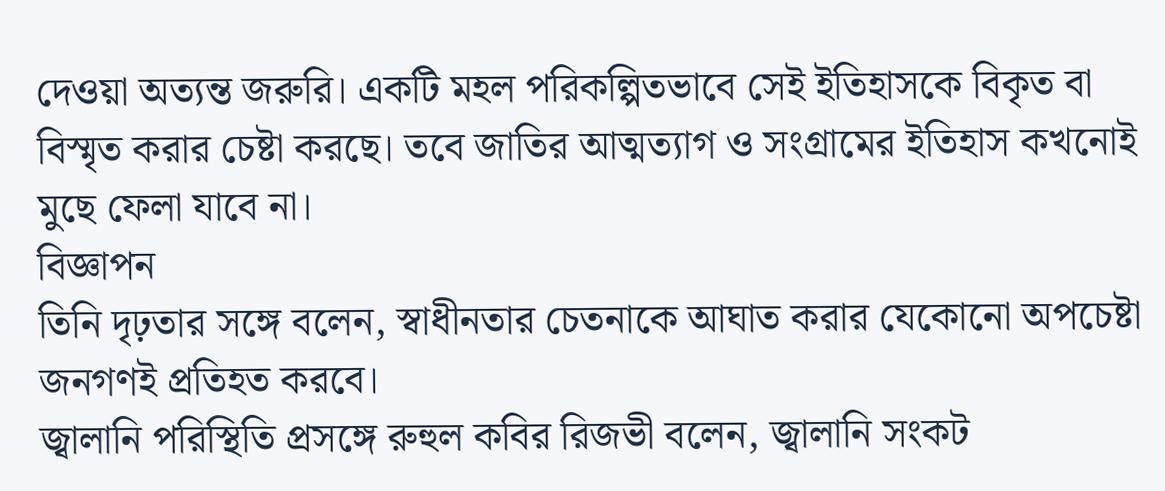দেওয়া অত্যন্ত জরুরি। একটি মহল পরিকল্পিতভাবে সেই ইতিহাসকে বিকৃত বা বিস্মৃত করার চেষ্টা করছে। তবে জাতির আত্মত্যাগ ও সংগ্রামের ইতিহাস কখনোই মুছে ফেলা যাবে না।
বিজ্ঞাপন
তিনি দৃঢ়তার সঙ্গে বলেন, স্বাধীনতার চেতনাকে আঘাত করার যেকোনো অপচেষ্টা জনগণই প্রতিহত করবে।
জ্বালানি পরিস্থিতি প্রসঙ্গে রুহুল কবির রিজভী বলেন, জ্বালানি সংকট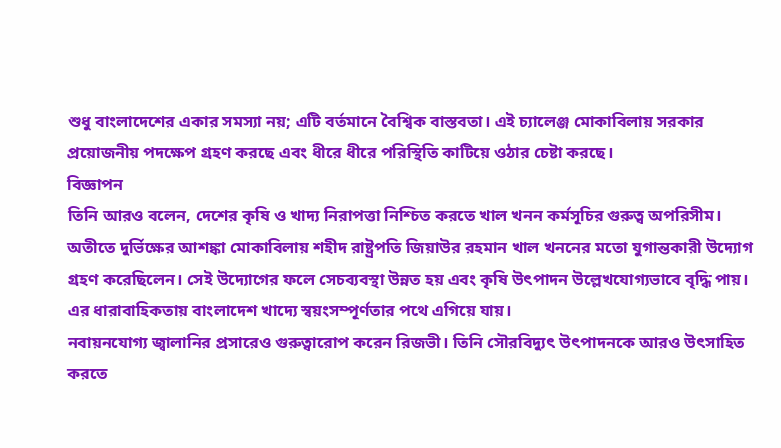শুধু বাংলাদেশের একার সমস্যা নয়; এটি বর্তমানে বৈশ্বিক বাস্তবতা। এই চ্যালেঞ্জ মোকাবিলায় সরকার প্রয়োজনীয় পদক্ষেপ গ্রহণ করছে এবং ধীরে ধীরে পরিস্থিতি কাটিয়ে ওঠার চেষ্টা করছে।
বিজ্ঞাপন
তিনি আরও বলেন, দেশের কৃষি ও খাদ্য নিরাপত্তা নিশ্চিত করতে খাল খনন কর্মসূচির গুরুত্ব অপরিসীম। অতীতে দুর্ভিক্ষের আশঙ্কা মোকাবিলায় শহীদ রাষ্ট্রপতি জিয়াউর রহমান খাল খননের মতো যুগান্তকারী উদ্যোগ গ্রহণ করেছিলেন। সেই উদ্যোগের ফলে সেচব্যবস্থা উন্নত হয় এবং কৃষি উৎপাদন উল্লেখযোগ্যভাবে বৃদ্ধি পায়। এর ধারাবাহিকতায় বাংলাদেশ খাদ্যে স্বয়ংসম্পূর্ণতার পথে এগিয়ে যায়।
নবায়নযোগ্য জ্বালানির প্রসারেও গুরুত্বারোপ করেন রিজভী। তিনি সৌরবিদ্যুৎ উৎপাদনকে আরও উৎসাহিত করতে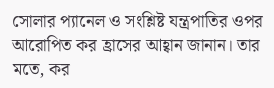সোলার প্যানেল ও সংশ্লিষ্ট যন্ত্রপাতির ওপর আরোপিত কর হ্রাসের আহ্বান জানান। তার মতে, কর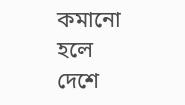কমানো হলে দেশে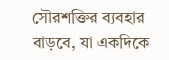সৌরশক্তির ব্যবহার বাড়বে, যা একদিকে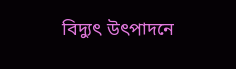বিদ্যুৎ উৎপাদনে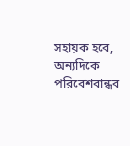সহায়ক হবে, অন্যদিকে পরিবেশবান্ধব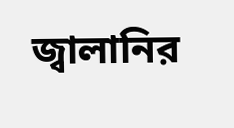জ্বালানির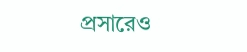প্রসারেও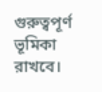গুরুত্বপূর্ণ ভূমিকা রাখবে।